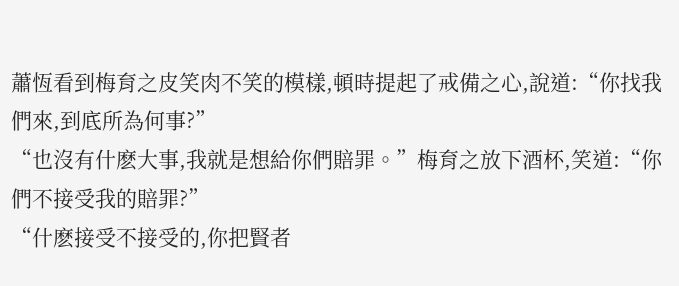蕭恆看到梅育之皮笑肉不笑的模樣,頓時提起了戒備之心,說道:“你找我們來,到底所為何事?”
“也沒有什麽大事,我就是想給你們賠罪。”梅育之放下酒杯,笑道:“你們不接受我的賠罪?”
“什麽接受不接受的,你把賢者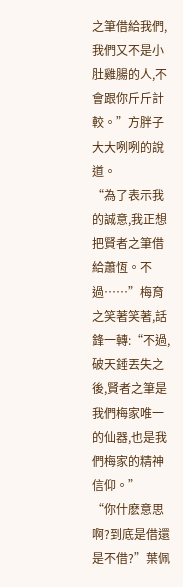之筆借給我們,我們又不是小肚雞腸的人,不會跟你斤斤計較。”方胖子大大咧咧的說道。
“為了表示我的誠意,我正想把賢者之筆借給蕭恆。不過……”梅育之笑著笑著,話鋒一轉:“不過,破天錘丟失之後,賢者之筆是我們梅家唯一的仙器,也是我們梅家的精神信仰。”
“你什麽意思啊?到底是借還是不借?”葉佩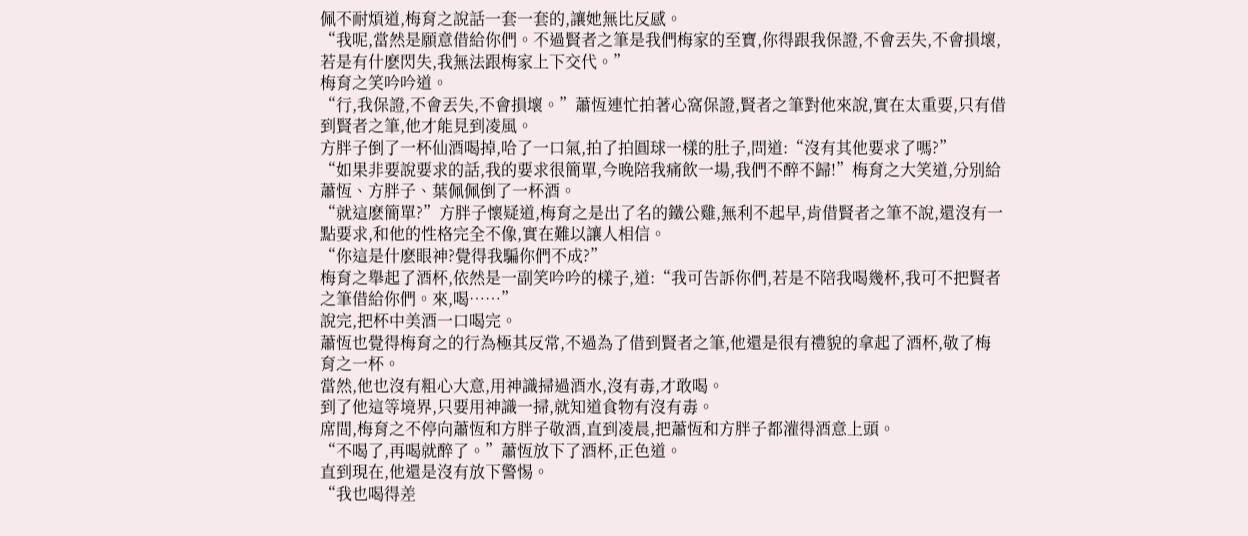佩不耐煩道,梅育之說話一套一套的,讓她無比反感。
“我呢,當然是願意借給你們。不過賢者之筆是我們梅家的至寶,你得跟我保證,不會丟失,不會損壞,若是有什麽閃失,我無法跟梅家上下交代。”
梅育之笑吟吟道。
“行,我保證,不會丟失,不會損壞。”蕭恆連忙拍著心窩保證,賢者之筆對他來說,實在太重要,只有借到賢者之筆,他才能見到凌風。
方胖子倒了一杯仙酒喝掉,哈了一口氣,拍了拍圓球一樣的肚子,問道:“沒有其他要求了嗎?”
“如果非要說要求的話,我的要求很簡單,今晚陪我痛飲一場,我們不醉不歸!”梅育之大笑道,分別給蕭恆、方胖子、葉佩佩倒了一杯酒。
“就這麽簡單?”方胖子懷疑道,梅育之是出了名的鐵公雞,無利不起早,肯借賢者之筆不說,還沒有一點要求,和他的性格完全不像,實在難以讓人相信。
“你這是什麽眼神?覺得我騙你們不成?”
梅育之舉起了酒杯,依然是一副笑吟吟的樣子,道:“我可告訴你們,若是不陪我喝幾杯,我可不把賢者之筆借給你們。來,喝……”
說完,把杯中美酒一口喝完。
蕭恆也覺得梅育之的行為極其反常,不過為了借到賢者之筆,他還是很有禮貌的拿起了酒杯,敬了梅育之一杯。
當然,他也沒有粗心大意,用神識掃過酒水,沒有毒,才敢喝。
到了他這等境界,只要用神識一掃,就知道食物有沒有毒。
席間,梅育之不停向蕭恆和方胖子敬酒,直到凌晨,把蕭恆和方胖子都灌得酒意上頭。
“不喝了,再喝就醉了。”蕭恆放下了酒杯,正色道。
直到現在,他還是沒有放下警惕。
“我也喝得差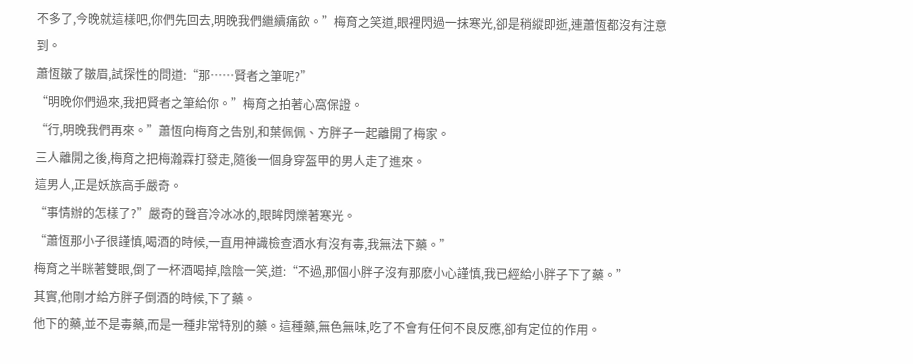不多了,今晚就這樣吧,你們先回去,明晚我們繼續痛飲。”梅育之笑道,眼裡閃過一抹寒光,卻是稍縱即逝,連蕭恆都沒有注意到。
蕭恆皺了皺眉,試探性的問道:“那……賢者之筆呢?”
“明晚你們過來,我把賢者之筆給你。”梅育之拍著心窩保證。
“行,明晚我們再來。”蕭恆向梅育之告別,和葉佩佩、方胖子一起離開了梅家。
三人離開之後,梅育之把梅瀚霖打發走,隨後一個身穿盔甲的男人走了進來。
這男人,正是妖族高手嚴奇。
“事情辦的怎樣了?”嚴奇的聲音冷冰冰的,眼眸閃爍著寒光。
“蕭恆那小子很謹慎,喝酒的時候,一直用神識檢查酒水有沒有毒,我無法下藥。”
梅育之半眯著雙眼,倒了一杯酒喝掉,陰陰一笑,道:“不過,那個小胖子沒有那麽小心謹慎,我已經給小胖子下了藥。”
其實,他剛才給方胖子倒酒的時候,下了藥。
他下的藥,並不是毒藥,而是一種非常特別的藥。這種藥,無色無味,吃了不會有任何不良反應,卻有定位的作用。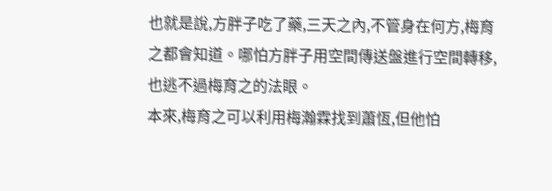也就是說,方胖子吃了藥,三天之內,不管身在何方,梅育之都會知道。哪怕方胖子用空間傳送盤進行空間轉移,也逃不過梅育之的法眼。
本來,梅育之可以利用梅瀚霖找到蕭恆,但他怕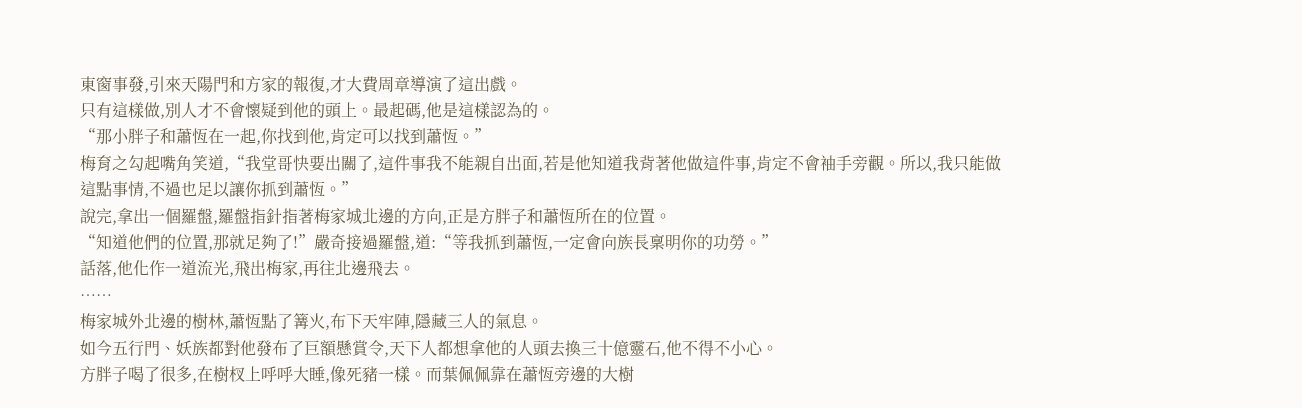東窗事發,引來天陽門和方家的報復,才大費周章導演了這出戲。
只有這樣做,別人才不會懷疑到他的頭上。最起碼,他是這樣認為的。
“那小胖子和蕭恆在一起,你找到他,肯定可以找到蕭恆。”
梅育之勾起嘴角笑道,“我堂哥快要出關了,這件事我不能親自出面,若是他知道我背著他做這件事,肯定不會袖手旁觀。所以,我只能做這點事情,不過也足以讓你抓到蕭恆。”
說完,拿出一個羅盤,羅盤指針指著梅家城北邊的方向,正是方胖子和蕭恆所在的位置。
“知道他們的位置,那就足夠了!”嚴奇接過羅盤,道:“等我抓到蕭恆,一定會向族長稟明你的功勞。”
話落,他化作一道流光,飛出梅家,再往北邊飛去。
……
梅家城外北邊的樹林,蕭恆點了篝火,布下天牢陣,隱藏三人的氣息。
如今五行門、妖族都對他發布了巨額懸賞令,天下人都想拿他的人頭去換三十億靈石,他不得不小心。
方胖子喝了很多,在樹杈上呼呼大睡,像死豬一樣。而葉佩佩靠在蕭恆旁邊的大樹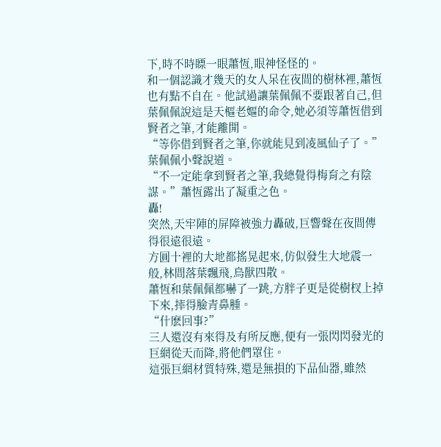下,時不時瞟一眼蕭恆,眼神怪怪的。
和一個認識才幾天的女人呆在夜間的樹林裡,蕭恆也有點不自在。他試過讓葉佩佩不要跟著自己,但葉佩佩說這是天樞老嫗的命令,她必須等蕭恆借到賢者之筆,才能離開。
“等你借到賢者之筆,你就能見到凌風仙子了。”葉佩佩小聲說道。
“不一定能拿到賢者之筆,我總覺得梅育之有陰謀。”蕭恆露出了凝重之色。
轟!
突然,天牢陣的屏障被強力轟破,巨響聲在夜間傳得很遠很遠。
方圓十裡的大地都搖晃起來,仿似發生大地震一般,林間落葉飄飛,鳥獸四散。
蕭恆和葉佩佩都嚇了一跳,方胖子更是從樹杈上掉下來,摔得臉青鼻腫。
“什麽回事?”
三人還沒有來得及有所反應,便有一張閃閃發光的巨網從天而降,將他們罩住。
這張巨網材質特殊,還是無損的下品仙器,雖然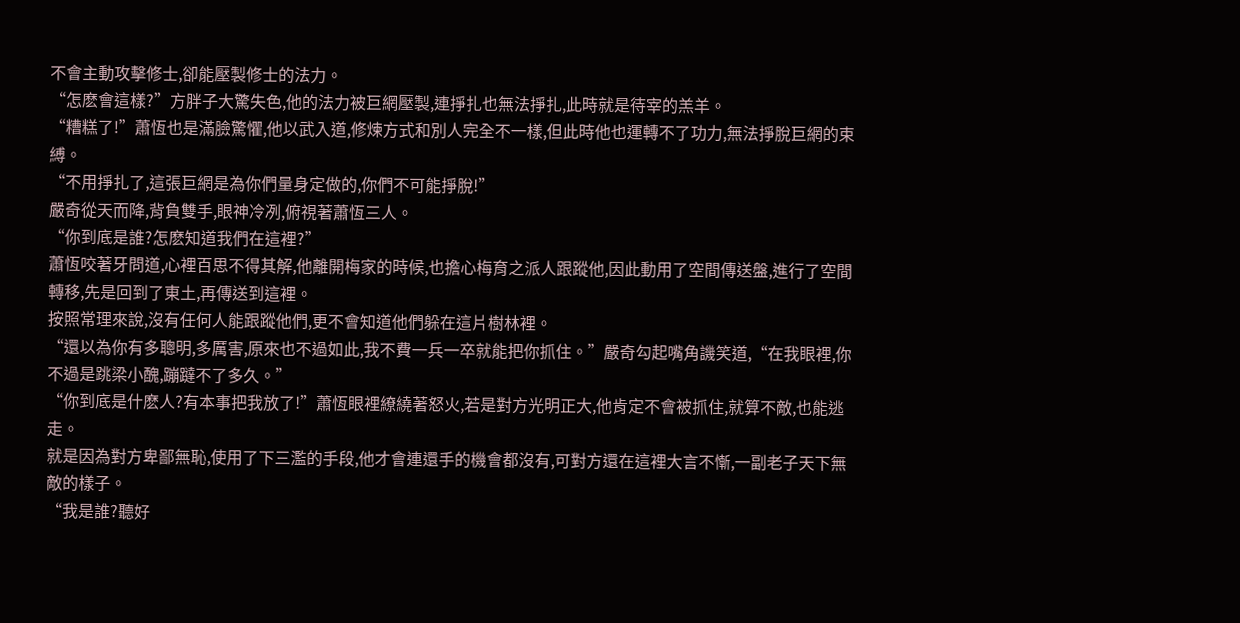不會主動攻擊修士,卻能壓製修士的法力。
“怎麽會這樣?”方胖子大驚失色,他的法力被巨網壓製,連掙扎也無法掙扎,此時就是待宰的羔羊。
“糟糕了!”蕭恆也是滿臉驚懼,他以武入道,修煉方式和別人完全不一樣,但此時他也運轉不了功力,無法掙脫巨網的束縛。
“不用掙扎了,這張巨網是為你們量身定做的,你們不可能掙脫!”
嚴奇從天而降,背負雙手,眼神冷冽,俯視著蕭恆三人。
“你到底是誰?怎麽知道我們在這裡?”
蕭恆咬著牙問道,心裡百思不得其解,他離開梅家的時候,也擔心梅育之派人跟蹤他,因此動用了空間傳送盤,進行了空間轉移,先是回到了東土,再傳送到這裡。
按照常理來說,沒有任何人能跟蹤他們,更不會知道他們躲在這片樹林裡。
“還以為你有多聰明,多厲害,原來也不過如此,我不費一兵一卒就能把你抓住。”嚴奇勾起嘴角譏笑道,“在我眼裡,你不過是跳梁小醜,蹦躂不了多久。”
“你到底是什麽人?有本事把我放了!”蕭恆眼裡繚繞著怒火,若是對方光明正大,他肯定不會被抓住,就算不敵,也能逃走。
就是因為對方卑鄙無恥,使用了下三濫的手段,他才會連還手的機會都沒有,可對方還在這裡大言不慚,一副老子天下無敵的樣子。
“我是誰?聽好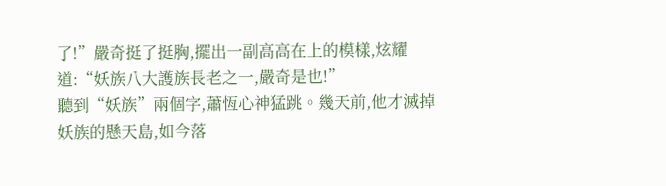了!”嚴奇挺了挺胸,擺出一副高高在上的模樣,炫耀道:“妖族八大護族長老之一,嚴奇是也!”
聽到“妖族”兩個字,蕭恆心神猛跳。幾天前,他才滅掉妖族的懸天島,如今落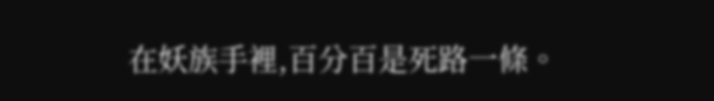在妖族手裡,百分百是死路一條。